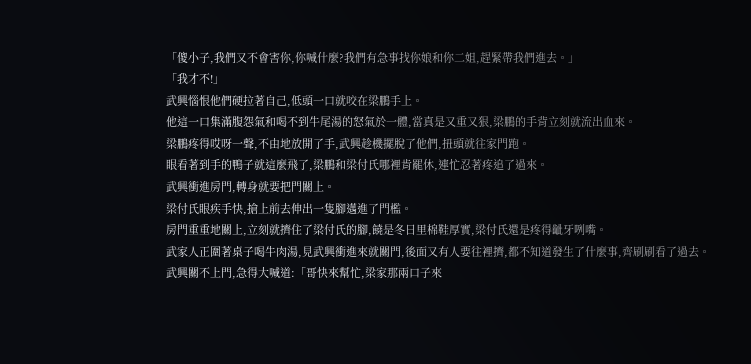「傻小子,我們又不會害你,你喊什麼?我們有急事找你娘和你二姐,趕緊帶我們進去。」
「我才不!」
武興惱恨他們硬拉著自己,低頭一口就咬在梁鵬手上。
他這一口集滿腹怨氣和喝不到牛尾湯的怒氣於一體,當真是又重又狠,梁鵬的手背立刻就流出血來。
梁鵬疼得哎呀一聲,不由地放開了手,武興趁機擺脫了他們,扭頭就往家門跑。
眼看著到手的鴨子就這麼飛了,梁鵬和梁付氏哪裡肯罷休,連忙忍著疼追了過來。
武興衝進房門,轉身就要把門關上。
梁付氏眼疾手快,搶上前去伸出一隻腳邁進了門檻。
房門重重地關上,立刻就擠住了梁付氏的腳,饒是冬日里棉鞋厚實,梁付氏還是疼得齜牙咧嘴。
武家人正圍著桌子喝牛肉湯,見武興衝進來就關門,後面又有人要往裡擠,都不知道發生了什麼事,齊刷刷看了過去。
武興關不上門,急得大喊道:「哥快來幫忙,梁家那兩口子來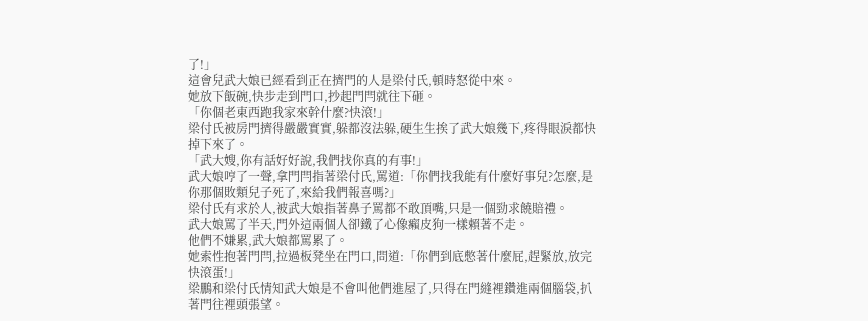了!」
這會兒武大娘已經看到正在擠門的人是梁付氏,頓時怒從中來。
她放下飯碗,快步走到門口,抄起門閂就往下砸。
「你個老東西跑我家來幹什麼?快滾!」
梁付氏被房門擠得嚴嚴實實,躲都沒法躲,硬生生挨了武大娘幾下,疼得眼淚都快掉下來了。
「武大嫂,你有話好好說,我們找你真的有事!」
武大娘哼了一聲,拿門閂指著梁付氏,罵道:「你們找我能有什麼好事兒?怎麼,是你那個敗類兒子死了,來給我們報喜嗎?」
梁付氏有求於人,被武大娘指著鼻子罵都不敢頂嘴,只是一個勁求饒賠禮。
武大娘罵了半天,門外這兩個人卻鐵了心像癩皮狗一樣賴著不走。
他們不嫌累,武大娘都罵累了。
她索性抱著門閂,拉過板凳坐在門口,問道:「你們到底憋著什麼屁,趕緊放,放完快滾蛋!」
梁鵬和梁付氏情知武大娘是不會叫他們進屋了,只得在門縫裡鑽進兩個腦袋,扒著門往裡頭張望。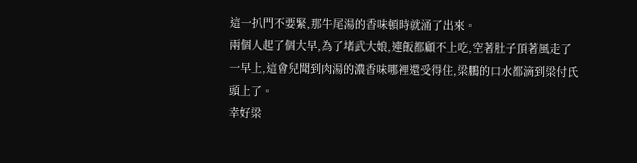這一扒門不要緊,那牛尾湯的香味頓時就涌了出來。
兩個人起了個大早,為了堵武大娘,連飯都顧不上吃,空著肚子頂著風走了一早上,這會兒聞到肉湯的濃香味哪裡還受得住,梁鵬的口水都滴到梁付氏頭上了。
幸好梁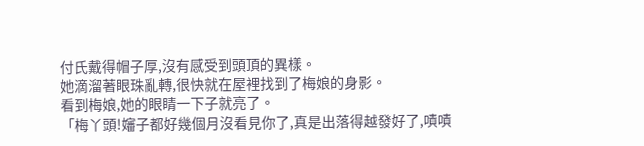付氏戴得帽子厚,沒有感受到頭頂的異樣。
她滴溜著眼珠亂轉,很快就在屋裡找到了梅娘的身影。
看到梅娘,她的眼睛一下子就亮了。
「梅丫頭!嬸子都好幾個月沒看見你了,真是出落得越發好了,嘖嘖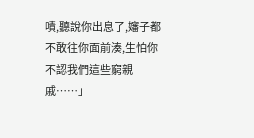嘖,聽說你出息了,嬸子都不敢往你面前湊,生怕你不認我們這些窮親戚……」